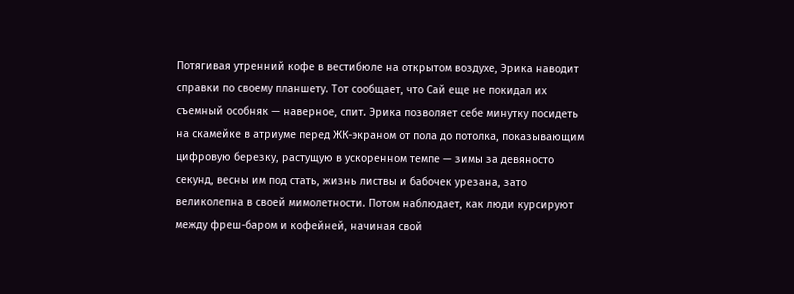Потягивая утренний кофе в вестибюле на открытом воздухе, Эрика наводит справки по своему планшету. Тот сообщает, что Сай еще не покидал их съемный особняк — наверное, спит. Эрика позволяет себе минутку посидеть на скамейке в атриуме перед ЖК-экраном от пола до потолка, показывающим цифровую березку, растущую в ускоренном темпе — зимы за девяносто секунд, весны им под стать, жизнь листвы и бабочек урезана, зато великолепна в своей мимолетности. Потом наблюдает, как люди курсируют между фреш-баром и кофейней, начиная свой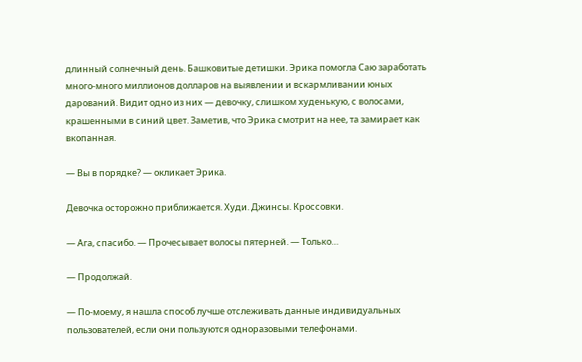длинный солнечный день. Башковитые детишки. Эрика помогла Саю заработать много-много миллионов долларов на выявлении и вскармливании юных дарований. Видит одно из них — девочку, слишком худенькую, с волосами, крашенными в синий цвет. Заметив, что Эрика смотрит на нее, та замирает как вкопанная.

— Вы в порядке? — окликает Эрика.

Девочка осторожно приближается. Худи. Джинсы. Кроссовки.

— Ага, спасибо. — Прочесывает волосы пятерней. — Только…

— Продолжай.

— По-моему, я нашла способ лучше отслеживать данные индивидуальных пользователей, если они пользуются одноразовыми телефонами.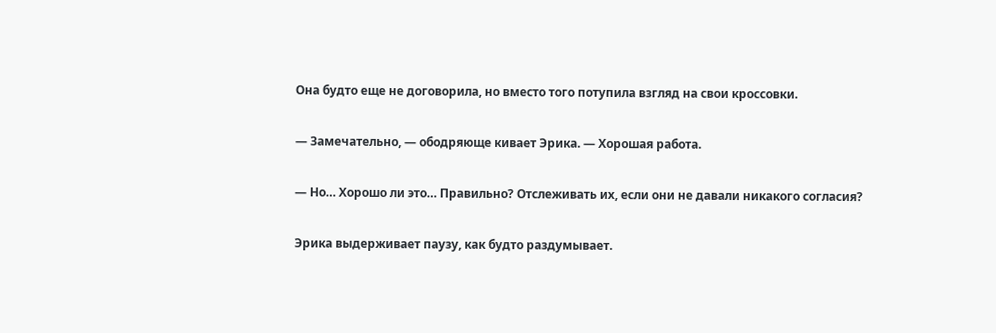Она будто еще не договорила, но вместо того потупила взгляд на свои кроссовки.

— Замечательно, — ободряюще кивает Эрика. — Хорошая работа.

— Но… Хорошо ли это… Правильно? Отслеживать их, если они не давали никакого согласия?

Эрика выдерживает паузу, как будто раздумывает.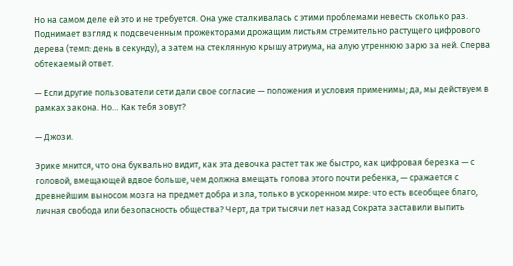Но на самом деле ей это и не требуется. Она уже сталкивалась с этими проблемами невесть сколько раз. Поднимает взгляд к подсвеченным прожекторами дрожащим листьям стремительно растущего цифрового дерева (темп: день в секунду), а затем на стеклянную крышу атриума, на алую утреннюю зарю за ней. Сперва обтекаемый ответ.

— Если другие пользователи сети дали свое согласие — положения и условия применимы; да, мы действуем в рамках закона. Но… Как тебя зовут?

— Джози.

Эрике мнится, что она буквально видит, как эта девочка растет так же быстро, как цифровая березка — с головой, вмещающей вдвое больше, чем должна вмещать голова этого почти ребенка, — сражается с древнейшим выносом мозга на предмет добра и зла, только в ускоренном мире: что есть всеобщее благо, личная свобода или безопасность общества? Черт, да три тысячи лет назад Сократа заставили выпить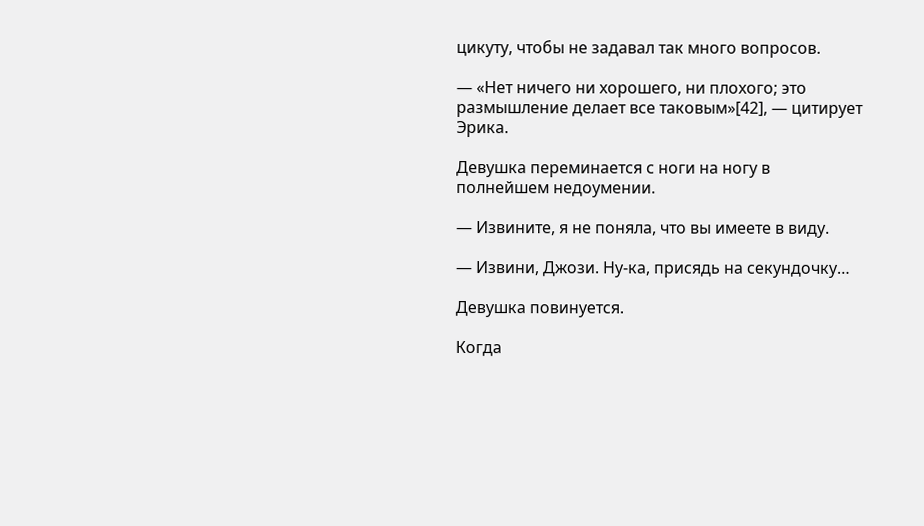цикуту, чтобы не задавал так много вопросов.

— «Нет ничего ни хорошего, ни плохого; это размышление делает все таковым»[42], — цитирует Эрика.

Девушка переминается с ноги на ногу в полнейшем недоумении.

— Извините, я не поняла, что вы имеете в виду.

— Извини, Джози. Ну-ка, присядь на секундочку…

Девушка повинуется.

Когда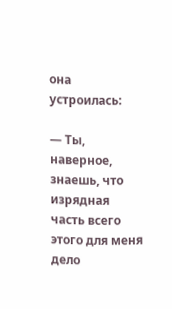она устроилась:

— Ты, наверное, знаешь, что изрядная часть всего этого для меня дело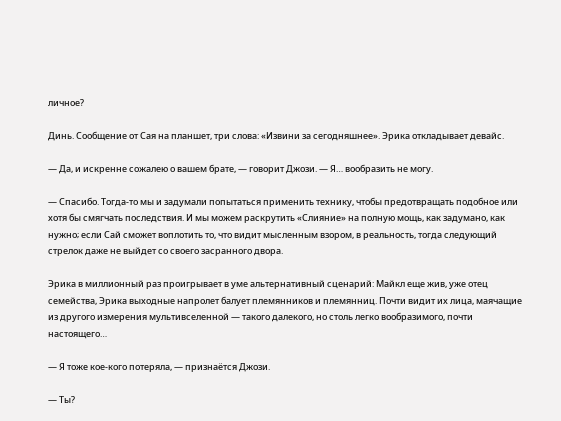личное?

Динь. Сообщение от Сая на планшет, три слова: «Извини за сегодняшнее». Эрика откладывает девайс.

— Да, и искренне сожалею о вашем брате, — говорит Джози. — Я… вообразить не могу.

— Спасибо. Тогда-то мы и задумали попытаться применить технику, чтобы предотвращать подобное или хотя бы смягчать последствия. И мы можем раскрутить «Слияние» на полную мощь, как задумано, как нужно; если Сай сможет воплотить то, что видит мысленным взором, в реальность, тогда следующий стрелок даже не выйдет со своего засранного двора.

Эрика в миллионный раз проигрывает в уме альтернативный сценарий: Майкл еще жив, уже отец семейства, Эрика выходные напролет балует племянников и племянниц. Почти видит их лица, маячащие из другого измерения мультивселенной — такого далекого, но столь легко вообразимого, почти настоящего…

— Я тоже кое-кого потеряла, — признаётся Джози.

— Ты?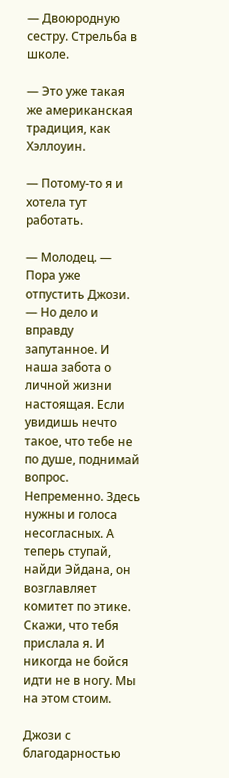— Двоюродную сестру. Стрельба в школе.

— Это уже такая же американская традиция, как Хэллоуин.

— Потому-то я и хотела тут работать.

— Молодец. — Пора уже отпустить Джози. — Но дело и вправду запутанное. И наша забота о личной жизни настоящая. Если увидишь нечто такое, что тебе не по душе, поднимай вопрос. Непременно. Здесь нужны и голоса несогласных. А теперь ступай, найди Эйдана, он возглавляет комитет по этике. Скажи, что тебя прислала я. И никогда не бойся идти не в ногу. Мы на этом стоим.

Джози с благодарностью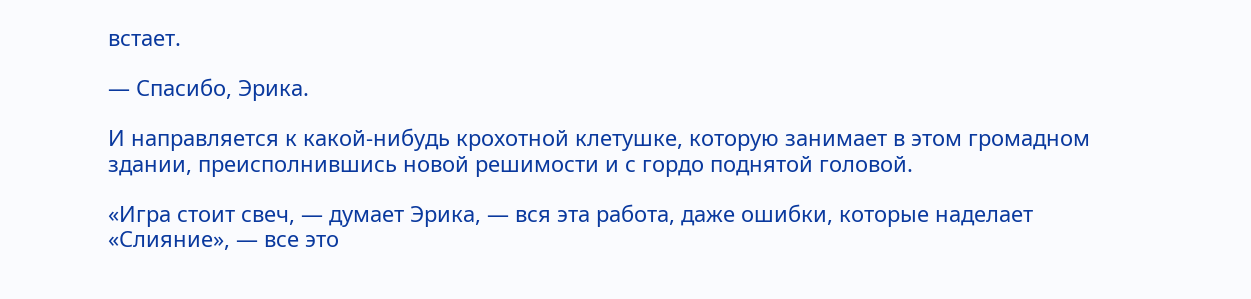встает.

— Спасибо, Эрика.

И направляется к какой-нибудь крохотной клетушке, которую занимает в этом громадном здании, преисполнившись новой решимости и с гордо поднятой головой.

«Игра стоит свеч, — думает Эрика, — вся эта работа, даже ошибки, которые наделает «Слияние», — все это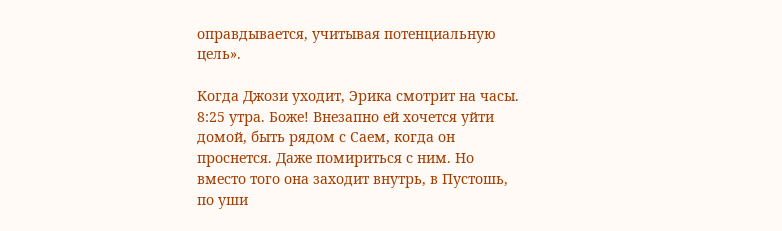оправдывается, учитывая потенциальную цель».

Когда Джози уходит, Эрика смотрит на часы. 8:25 утра. Боже! Внезапно ей хочется уйти домой, быть рядом с Саем, когда он проснется. Даже помириться с ним. Но вместо того она заходит внутрь, в Пустошь, по уши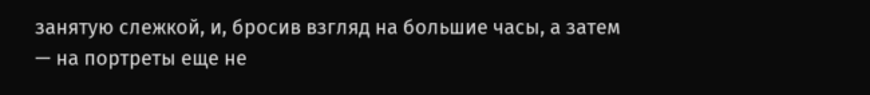занятую слежкой, и, бросив взгляд на большие часы, а затем — на портреты еще не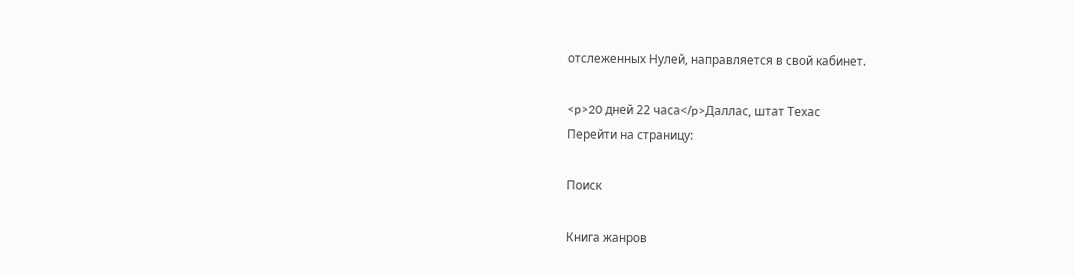отслеженных Нулей, направляется в свой кабинет.

<p>20 дней 22 часа</p>Даллас, штат Техас
Перейти на страницу:

Поиск

Книга жанров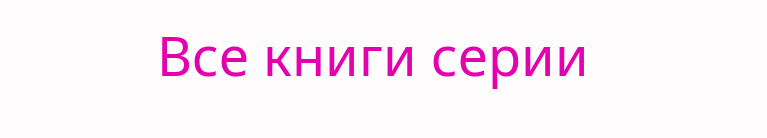Все книги серии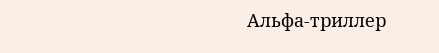Альфа-триллер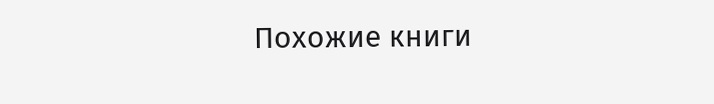Похожие книги